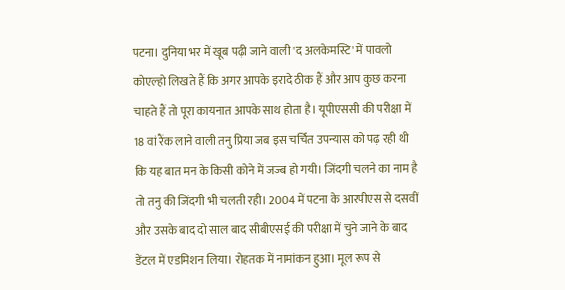पटना। दुनिया भर में खूब पढ़ी जाने वाली 'द अलकेमस्टि' में पावलो कोएल्हो लिखते हैं कि अगर आपके इरादे ठीक हैं और आप कुछ करना चाहते हैं तो पूरा कायनात आपके साथ होता है। यूपीएससी की परीक्षा में 18 वां रैंक लाने वाली तनु प्रिया जब इस चर्चित उपन्यास को पढ़ रही थी कि यह बात मन के किसी कोने में जज्ब हो गयी। जिंदगी चलने का नाम है तो तनु की जिंदगी भी चलती रही। 2004 में पटना के आरपीएस से दसवीं और उसके बाद दो साल बाद सीबीएसई की परीक्षा में चुने जाने के बाद डेंटल में एडमिशन लिया। रोहतक में नामांकन हुआ। मूल रूप से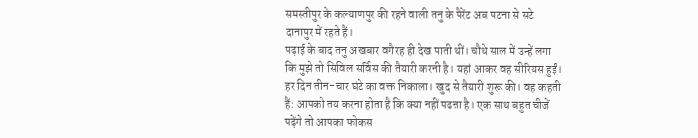समस्तीपुर के कल्याणपुर की रहने वाली तनु के पैरेंट अब पटना से सटे दानापुर में रहते हैं।
पढ़ाई के बाद तनु अखबार वगैरह ही देख पाती थीं। चौथे साल में उन्हें लगा कि मुझे तो सिविल सर्विस की तैयारी करनी है। यहां आकर वह सीरियस हुईं। हर दिन तीन-चार घंटे का वक्त निकाला। खुद से तैयारी शुरू की। वह कहती हैं: आपको तय करना होता है कि क्या नहीं पढऩा है। एक साथ बहुत चीजें पढ़ेंगे तो आपका फोकस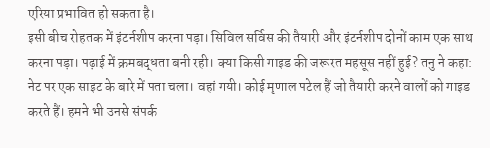एरिया प्रभावित हो सकता है।
इसी बीच रोहतक में इंटर्नशीप करना पड़ा। सिविल सर्विस की तैयारी और इंटर्नशीप दोनों काम एक साथ करना पड़ा। पढ़ाई में क्रमबद्धता बनी रही। क्या किसी गाइड की जरूरत महसूस नहीं हुई? तनु ने कहा: नेट पर एक साइट के बारे में पता चला। वहां गयी। कोई मृणाल पटेल हैं जो तैयारी करने वालों को गाइड करते हैं। हमने भी उनसे संपर्क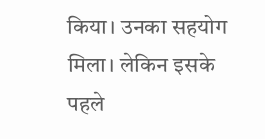किया। उनका सहयोग मिला। लेकिन इसके पहले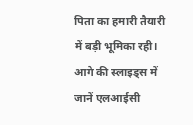पिता का हमारी तैयारी में बड़ी भूमिका रही।
आगे की स्लाइड्स में जानें एलआईसी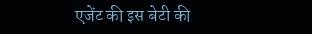एजेंट की इस बेटी की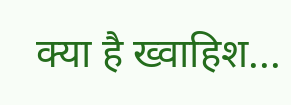क्या है ख्वाहिश...